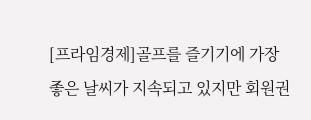[프라임경제]골프를 즐기기에 가장 좋은 날씨가 지속되고 있지만 회원권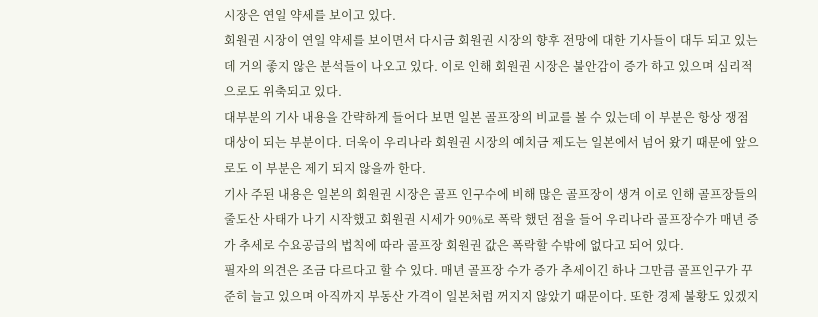시장은 연일 약세를 보이고 있다.
회원권 시장이 연일 약세를 보이면서 다시금 회원권 시장의 향후 전망에 대한 기사들이 대두 되고 있는데 거의 좋지 않은 분석들이 나오고 있다. 이로 인해 회원권 시장은 불안감이 증가 하고 있으며 심리적으로도 위축되고 있다.
대부분의 기사 내용을 간략하게 들어다 보면 일본 골프장의 비교를 볼 수 있는데 이 부분은 항상 쟁점 대상이 되는 부분이다. 더욱이 우리나라 회원권 시장의 예치금 제도는 일본에서 넘어 왔기 때문에 앞으로도 이 부분은 제기 되지 않을까 한다.
기사 주된 내용은 일본의 회원권 시장은 골프 인구수에 비해 많은 골프장이 생겨 이로 인해 골프장들의 줄도산 사태가 나기 시작했고 회원권 시세가 90%로 폭락 했던 점을 들어 우리나라 골프장수가 매년 증가 추세로 수요공급의 법칙에 따라 골프장 회원권 값은 폭락할 수밖에 없다고 되어 있다.
필자의 의견은 조금 다르다고 할 수 있다. 매년 골프장 수가 증가 추세이긴 하나 그만큼 골프인구가 꾸준히 늘고 있으며 아직까지 부동산 가격이 일본처럼 꺼지지 않았기 때문이다. 또한 경제 불황도 있겠지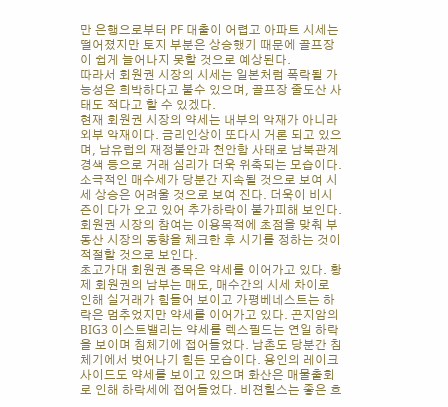만 은행으로부터 PF 대출이 어렵고 아파트 시세는 떨어졌지만 토지 부분은 상승했기 때문에 골프장이 쉽게 늘어나지 못할 것으로 예상된다.
따라서 회원권 시장의 시세는 일본처럼 폭락될 가능성은 희박하다고 불수 있으며, 골프장 줄도산 사태도 적다고 할 수 있겠다.
현재 회원권 시장의 약세는 내부의 악재가 아니라 외부 악재이다. 금리인상이 또다시 거론 되고 있으며, 남유럽의 재정불안과 천안함 사태로 남북관계 경색 등으로 거래 심리가 더욱 위축되는 모습이다. 소극적인 매수세가 당분간 지속될 것으로 보여 시세 상승은 어려울 것으로 보여 진다. 더욱이 비시즌이 다가 오고 있어 추가하락이 불가피해 보인다.
회원권 시장의 참여는 이용목적에 초점을 맞춰 부동산 시장의 동향을 체크한 후 시기를 정하는 것이 적절할 것으로 보인다.
초고가대 회원권 종목은 약세를 이어가고 있다. 황제 회원권의 남부는 매도, 매수간의 시세 차이로 인해 실거래가 힘들어 보이고 가평베네스트는 하락은 멈추었지만 약세를 이어가고 있다. 곤지암의 BIG3 이스트밸리는 약세를 렉스필드는 연일 하락을 보이며 침체기에 접어들었다. 남촌도 당분간 침체기에서 벗어나기 힘든 모습이다. 용인의 레이크사이드도 약세를 보이고 있으며 화산은 매물출회로 인해 하락세에 접어들었다. 비젼힐스는 좋은 흐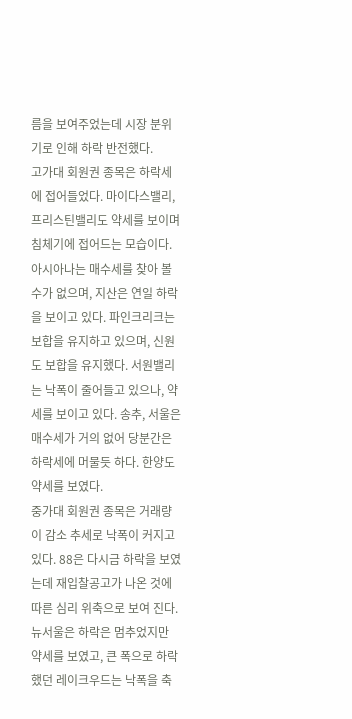름을 보여주었는데 시장 분위기로 인해 하락 반전했다.
고가대 회원권 종목은 하락세에 접어들었다. 마이다스밸리, 프리스틴밸리도 약세를 보이며 침체기에 접어드는 모습이다. 아시아나는 매수세를 찾아 볼 수가 없으며, 지산은 연일 하락을 보이고 있다. 파인크리크는 보합을 유지하고 있으며, 신원도 보합을 유지했다. 서원밸리는 낙폭이 줄어들고 있으나, 약세를 보이고 있다. 송추, 서울은 매수세가 거의 없어 당분간은 하락세에 머물듯 하다. 한양도 약세를 보였다.
중가대 회원권 종목은 거래량이 감소 추세로 낙폭이 커지고 있다. 88은 다시금 하락을 보였는데 재입찰공고가 나온 것에 따른 심리 위축으로 보여 진다. 뉴서울은 하락은 멈추었지만 약세를 보였고, 큰 폭으로 하락했던 레이크우드는 낙폭을 축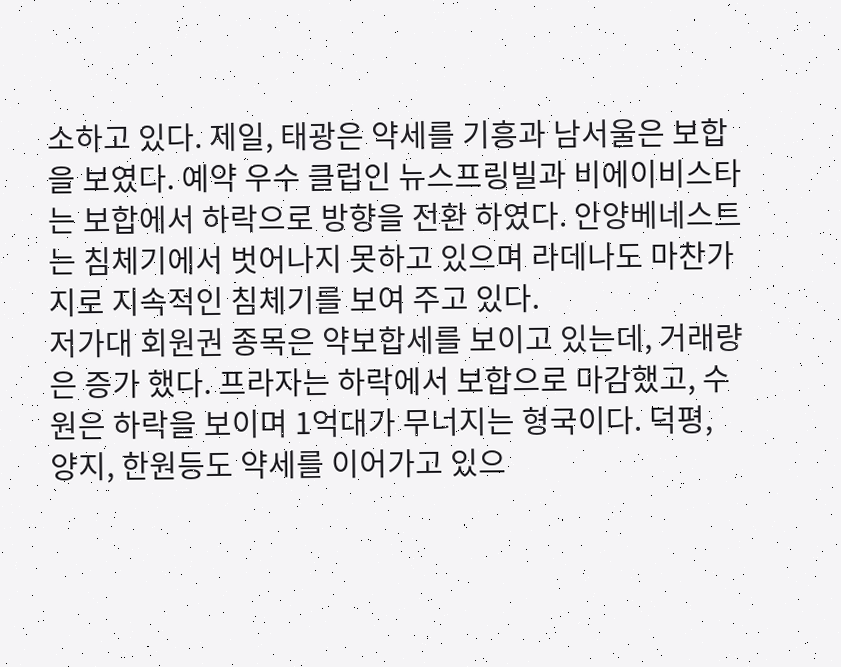소하고 있다. 제일, 태광은 약세를 기흥과 남서울은 보합을 보였다. 예약 우수 클럽인 뉴스프링빌과 비에이비스타는 보합에서 하락으로 방향을 전환 하였다. 안양베네스트는 침체기에서 벗어나지 못하고 있으며 라데나도 마찬가지로 지속적인 침체기를 보여 주고 있다.
저가대 회원권 종목은 약보합세를 보이고 있는데, 거래량은 증가 했다. 프라자는 하락에서 보합으로 마감했고, 수원은 하락을 보이며 1억대가 무너지는 형국이다. 덕평, 양지, 한원등도 약세를 이어가고 있으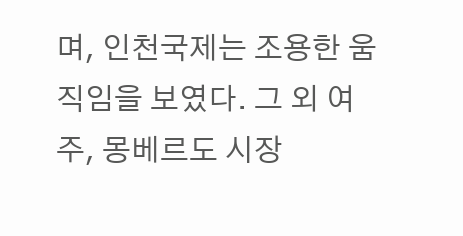며, 인천국제는 조용한 움직임을 보였다. 그 외 여주, 몽베르도 시장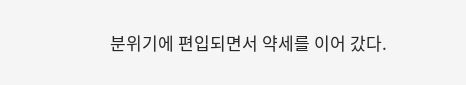분위기에 편입되면서 약세를 이어 갔다.